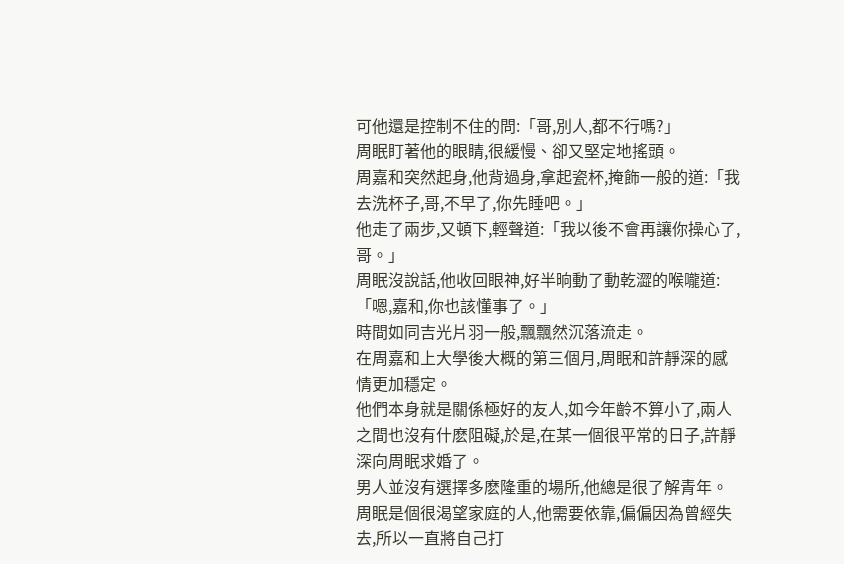可他還是控制不住的問:「哥,別人,都不行嗎?」
周眠盯著他的眼睛,很緩慢、卻又堅定地搖頭。
周嘉和突然起身,他背過身,拿起瓷杯,掩飾一般的道:「我去洗杯子,哥,不早了,你先睡吧。」
他走了兩步,又頓下,輕聲道:「我以後不會再讓你操心了,哥。」
周眠沒說話,他收回眼神,好半晌動了動乾澀的喉嚨道:「嗯,嘉和,你也該懂事了。」
時間如同吉光片羽一般,飄飄然沉落流走。
在周嘉和上大學後大概的第三個月,周眠和許靜深的感情更加穩定。
他們本身就是關係極好的友人,如今年齡不算小了,兩人之間也沒有什麽阻礙,於是,在某一個很平常的日子,許靜深向周眠求婚了。
男人並沒有選擇多麽隆重的場所,他總是很了解青年。
周眠是個很渴望家庭的人,他需要依靠,偏偏因為曾經失去,所以一直將自己打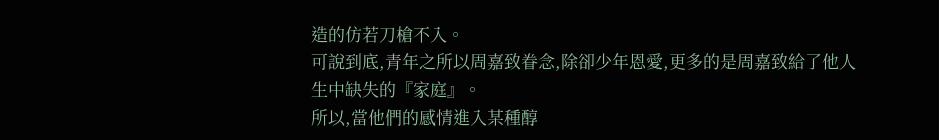造的仿若刀槍不入。
可說到底,青年之所以周嘉致眷念,除卻少年恩愛,更多的是周嘉致給了他人生中缺失的『家庭』。
所以,當他們的感情進入某種醇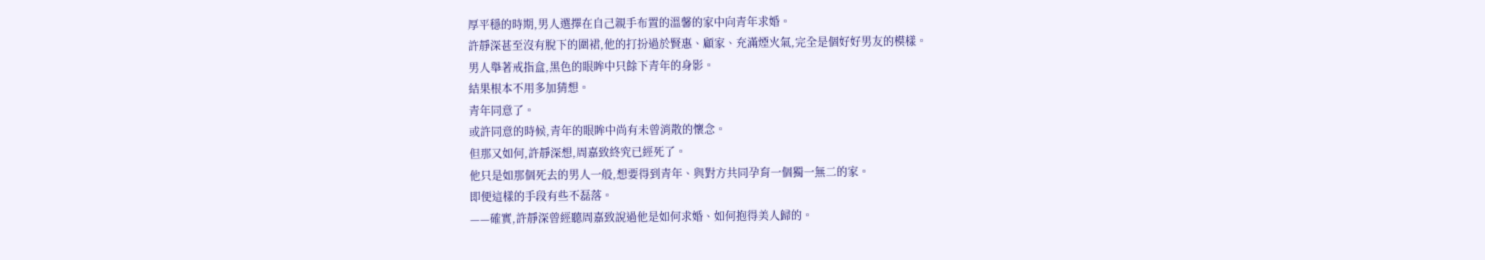厚平穩的時期,男人選擇在自己親手布置的溫馨的家中向青年求婚。
許靜深甚至沒有脫下的圍裙,他的打扮過於賢惠、顧家、充滿煙火氣,完全是個好好男友的模樣。
男人舉著戒指盒,黑色的眼眸中只餘下青年的身影。
結果根本不用多加猜想。
青年同意了。
或許同意的時候,青年的眼眸中尚有未曾消散的懷念。
但那又如何,許靜深想,周嘉致終究已經死了。
他只是如那個死去的男人一般,想要得到青年、與對方共同孕育一個獨一無二的家。
即便這樣的手段有些不磊落。
——確實,許靜深曾經聽周嘉致說過他是如何求婚、如何抱得美人歸的。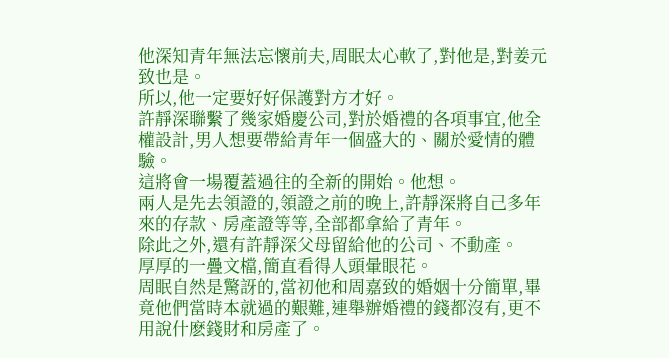他深知青年無法忘懷前夫,周眠太心軟了,對他是,對姜元致也是。
所以,他一定要好好保護對方才好。
許靜深聯繫了幾家婚慶公司,對於婚禮的各項事宜,他全權設計,男人想要帶給青年一個盛大的、關於愛情的體驗。
這將會一場覆蓋過往的全新的開始。他想。
兩人是先去領證的,領證之前的晚上,許靜深將自己多年來的存款、房產證等等,全部都拿給了青年。
除此之外,還有許靜深父母留給他的公司、不動產。
厚厚的一疊文檔,簡直看得人頭暈眼花。
周眠自然是驚訝的,當初他和周嘉致的婚姻十分簡單,畢竟他們當時本就過的艱難,連舉辦婚禮的錢都沒有,更不用說什麽錢財和房產了。